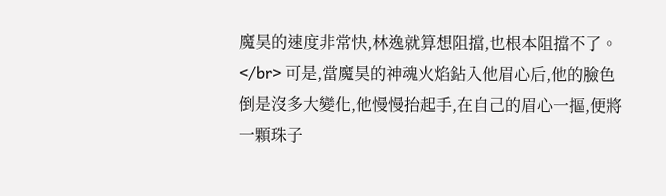魔昊的速度非常快,林逸就算想阻擋,也根本阻擋不了。</br> 可是,當魔昊的神魂火焰鉆入他眉心后,他的臉色倒是沒多大變化,他慢慢抬起手,在自己的眉心一摳,便將一顆珠子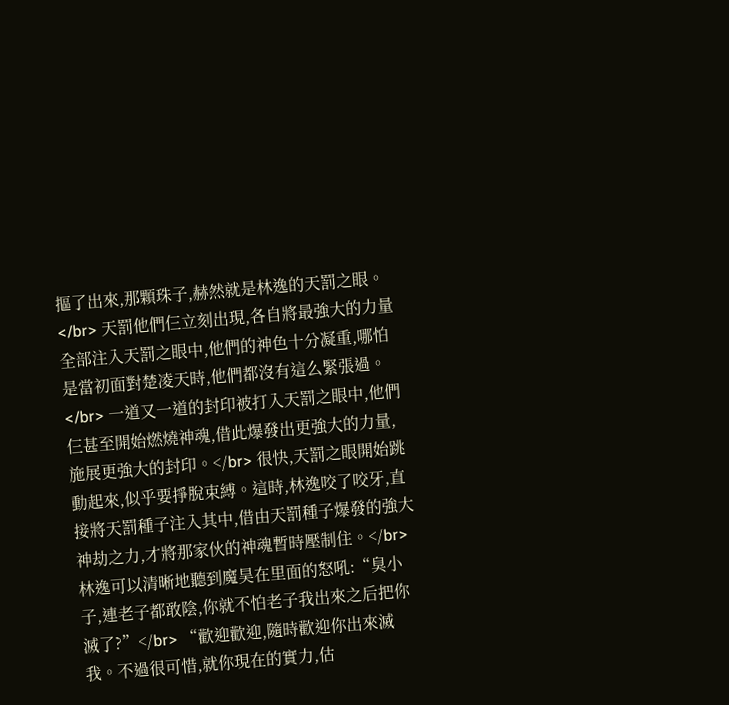摳了出來,那顆珠子,赫然就是林逸的天罰之眼。</br> 天罰他們仨立刻出現,各自將最強大的力量全部注入天罰之眼中,他們的神色十分凝重,哪怕是當初面對楚凌天時,他們都沒有這么緊張過。</br> 一道又一道的封印被打入天罰之眼中,他們仨甚至開始燃燒神魂,借此爆發出更強大的力量,施展更強大的封印。</br> 很快,天罰之眼開始跳動起來,似乎要掙脫束縛。這時,林逸咬了咬牙,直接將天罰種子注入其中,借由天罰種子爆發的強大神劫之力,才將那家伙的神魂暫時壓制住。</br> 林逸可以清晰地聽到魔昊在里面的怒吼:“臭小子,連老子都敢陰,你就不怕老子我出來之后把你滅了?”</br> “歡迎歡迎,隨時歡迎你出來滅我。不過很可惜,就你現在的實力,估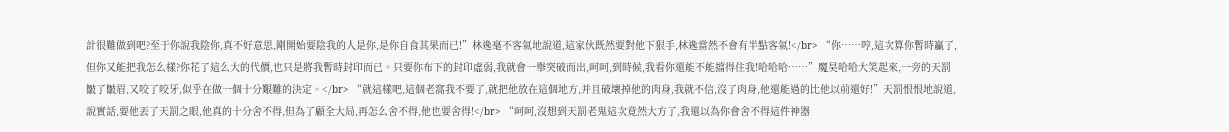計很難做到吧?至于你說我陰你,真不好意思,剛開始要陰我的人是你,是你自食其果而已!”林逸毫不客氣地說道,這家伙既然要對他下狠手,林逸當然不會有半點客氣!</br> “你……哼,這次算你暫時贏了,但你又能把我怎么樣?你花了這么大的代價,也只是將我暫時封印而已。只要你布下的封印虛弱,我就會一舉突破而出,呵呵,到時候,我看你還能不能擋得住我!哈哈哈……”魔昊哈哈大笑起來,一旁的天罰皺了皺眉,又咬了咬牙,似乎在做一個十分艱難的決定。</br> “就這樣吧,這個老窩我不要了,就把他放在這個地方,并且破壞掉他的肉身,我就不信,沒了肉身,他還能過的比他以前還好!”天罰恨恨地說道,說實話,要他丟了天罰之眼,他真的十分舍不得,但為了顧全大局,再怎么舍不得,他也要舍得!</br> “呵呵,沒想到天罰老鬼這次竟然大方了,我還以為你會舍不得這件神器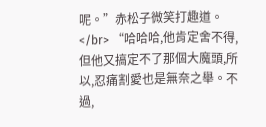呢。”赤松子微笑打趣道。</br> “哈哈哈,他肯定舍不得,但他又搞定不了那個大魔頭,所以,忍痛割愛也是無奈之舉。不過,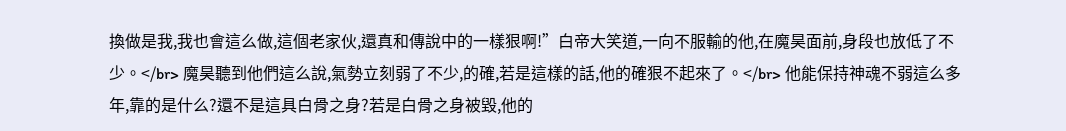換做是我,我也會這么做,這個老家伙,還真和傳說中的一樣狠啊!”白帝大笑道,一向不服輸的他,在魔昊面前,身段也放低了不少。</br> 魔昊聽到他們這么說,氣勢立刻弱了不少,的確,若是這樣的話,他的確狠不起來了。</br> 他能保持神魂不弱這么多年,靠的是什么?還不是這具白骨之身?若是白骨之身被毀,他的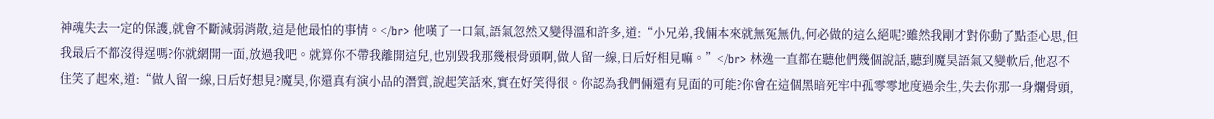神魂失去一定的保護,就會不斷減弱消散,這是他最怕的事情。</br> 他嘆了一口氣,語氣忽然又變得溫和許多,道:“小兄弟,我倆本來就無冤無仇,何必做的這么絕呢?雖然我剛才對你動了點歪心思,但我最后不都沒得逞嗎?你就網開一面,放過我吧。就算你不帶我離開這兒,也別毀我那幾根骨頭啊,做人留一線,日后好相見嘛。”</br> 林逸一直都在聽他們幾個說話,聽到魔昊語氣又變軟后,他忍不住笑了起來,道:“做人留一線,日后好想見?魔昊,你還真有演小品的潛質,說起笑話來,實在好笑得很。你認為我們倆還有見面的可能?你會在這個黑暗死牢中孤零零地度過余生,失去你那一身爛骨頭,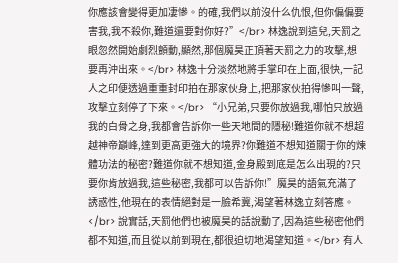你應該會變得更加凄慘。的確,我們以前沒什么仇恨,但你偏偏要害我,我不殺你,難道還要對你好?”</br> 林逸說到這兒,天罰之眼忽然開始劇烈顫動,顯然,那個魔昊正頂著天罰之力的攻擊,想要再沖出來。</br> 林逸十分淡然地將手掌印在上面,很快,一記人之印便透過重重封印拍在那家伙身上,把那家伙拍得慘叫一聲,攻擊立刻停了下來。</br> “小兄弟,只要你放過我,哪怕只放過我的白骨之身,我都會告訴你一些天地間的隱秘!難道你就不想超越神帝巔峰,達到更高更強大的境界?你難道不想知道關于你的煉體功法的秘密?難道你就不想知道,金身殿到底是怎么出現的?只要你肯放過我,這些秘密,我都可以告訴你!”魔昊的語氣充滿了誘惑性,他現在的表情絕對是一臉希冀,渴望著林逸立刻答應。</br> 說實話,天罰他們也被魔昊的話說動了,因為這些秘密他們都不知道,而且從以前到現在,都很迫切地渴望知道。</br> 有人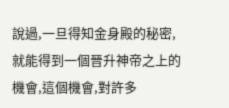說過,一旦得知金身殿的秘密,就能得到一個晉升神帝之上的機會,這個機會,對許多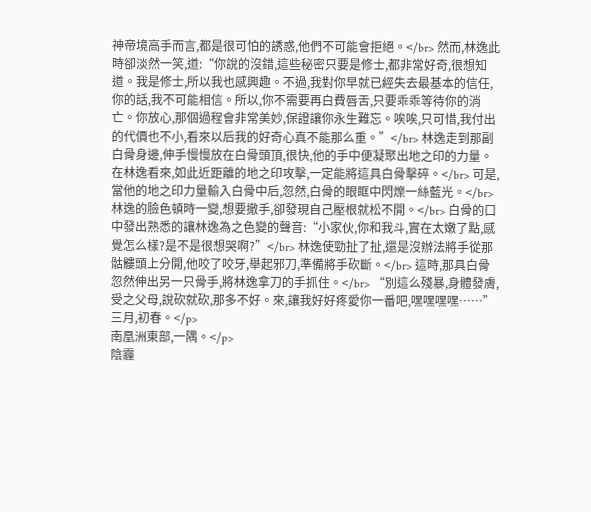神帝境高手而言,都是很可怕的誘惑,他們不可能會拒絕。</br> 然而,林逸此時卻淡然一笑,道:“你說的沒錯,這些秘密只要是修士,都非常好奇,很想知道。我是修士,所以我也感興趣。不過,我對你早就已經失去最基本的信任,你的話,我不可能相信。所以,你不需要再白費唇舌,只要乖乖等待你的消亡。你放心,那個過程會非常美妙,保證讓你永生難忘。唉唉,只可惜,我付出的代價也不小,看來以后我的好奇心真不能那么重。”</br> 林逸走到那副白骨身邊,伸手慢慢放在白骨頭頂,很快,他的手中便凝聚出地之印的力量。在林逸看來,如此近距離的地之印攻擊,一定能將這具白骨擊碎。</br> 可是,當他的地之印力量輸入白骨中后,忽然,白骨的眼眶中閃爍一絲藍光。</br> 林逸的臉色頓時一變,想要撤手,卻發現自己壓根就松不開。</br> 白骨的口中發出熟悉的讓林逸為之色變的聲音:“小家伙,你和我斗,實在太嫩了點,感覺怎么樣?是不是很想哭啊?”</br> 林逸使勁扯了扯,還是沒辦法將手從那骷髏頭上分開,他咬了咬牙,舉起邪刀,準備將手砍斷。</br> 這時,那具白骨忽然伸出另一只骨手,將林逸拿刀的手抓住。</br> “別這么殘暴,身體發膚,受之父母,說砍就砍,那多不好。來,讓我好好疼愛你一番吧,嘿嘿嘿嘿……”
三月,初春。</p>
南凰洲東部,一隅。</p>
陰霾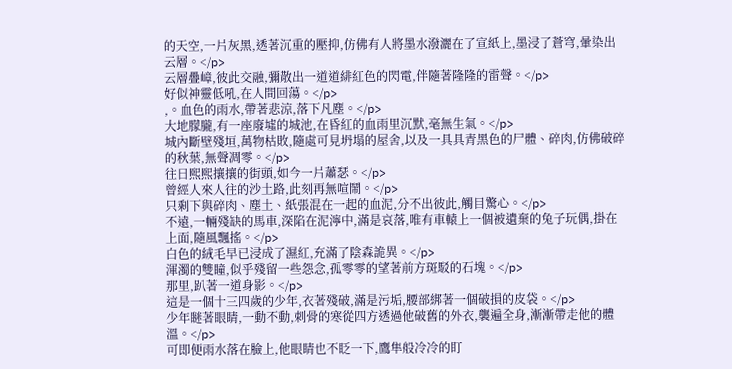的天空,一片灰黑,透著沉重的壓抑,仿佛有人將墨水潑灑在了宣紙上,墨浸了蒼穹,暈染出云層。</p>
云層疊嶂,彼此交融,彌散出一道道緋紅色的閃電,伴隨著隆隆的雷聲。</p>
好似神靈低吼,在人間回蕩。</p>
,。血色的雨水,帶著悲涼,落下凡塵。</p>
大地朦朧,有一座廢墟的城池,在昏紅的血雨里沉默,毫無生氣。</p>
城內斷壁殘垣,萬物枯敗,隨處可見坍塌的屋舍,以及一具具青黑色的尸體、碎肉,仿佛破碎的秋葉,無聲凋零。</p>
往日熙熙攘攘的街頭,如今一片蕭瑟。</p>
曾經人來人往的沙土路,此刻再無喧鬧。</p>
只剩下與碎肉、塵土、紙張混在一起的血泥,分不出彼此,觸目驚心。</p>
不遠,一輛殘缺的馬車,深陷在泥濘中,滿是哀落,唯有車轅上一個被遺棄的兔子玩偶,掛在上面,隨風飄搖。</p>
白色的絨毛早已浸成了濕紅,充滿了陰森詭異。</p>
渾濁的雙瞳,似乎殘留一些怨念,孤零零的望著前方斑駁的石塊。</p>
那里,趴著一道身影。</p>
這是一個十三四歲的少年,衣著殘破,滿是污垢,腰部綁著一個破損的皮袋。</p>
少年瞇著眼睛,一動不動,刺骨的寒從四方透過他破舊的外衣,襲遍全身,漸漸帶走他的體溫。</p>
可即便雨水落在臉上,他眼睛也不眨一下,鷹隼般冷冷的盯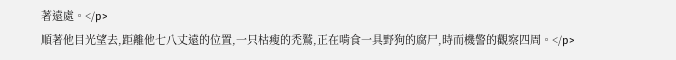著遠處。</p>
順著他目光望去,距離他七八丈遠的位置,一只枯瘦的禿鷲,正在啃食一具野狗的腐尸,時而機警的觀察四周。</p>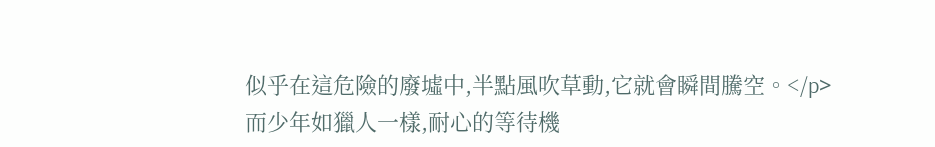似乎在這危險的廢墟中,半點風吹草動,它就會瞬間騰空。</p>
而少年如獵人一樣,耐心的等待機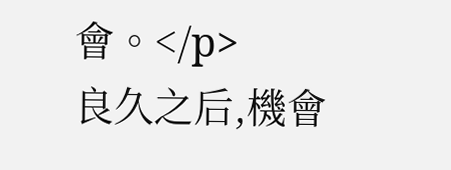會。</p>
良久之后,機會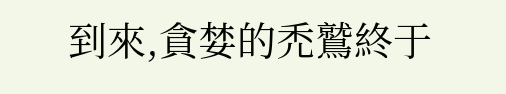到來,貪婪的禿鷲終于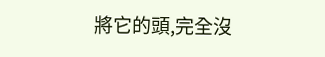將它的頭,完全沒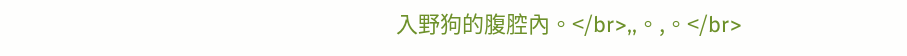入野狗的腹腔內。</br>,,。,。</br>